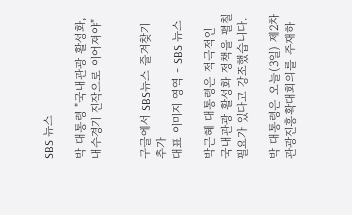SBS 뉴스

박 대통령 "국내관광 활성화, 내수경기 진작으로 이어져야"


구글에서 SBS뉴스 즐겨찾기 추가
대표 이미지 영역 - SBS 뉴스

박근혜 대통령은 적극적인 국내관광 활성화 정책을 펼칠 필요가 있다고 강조했습니다.

박 대통령은 오늘(3일) 제2차 관광진흥확대회의를 주재하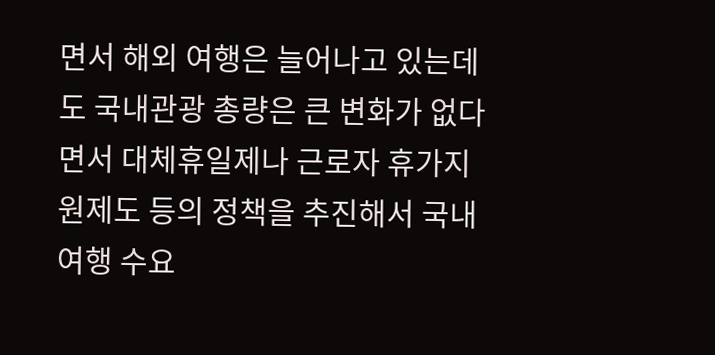면서 해외 여행은 늘어나고 있는데도 국내관광 총량은 큰 변화가 없다면서 대체휴일제나 근로자 휴가지원제도 등의 정책을 추진해서 국내여행 수요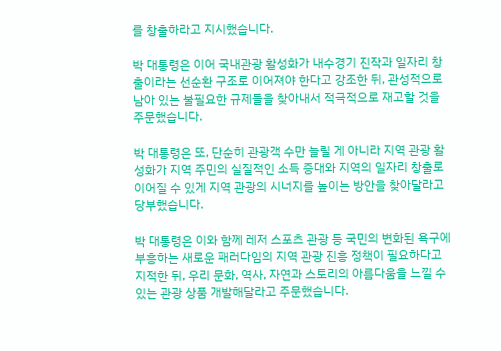를 창출하라고 지시했습니다.

박 대통령은 이어 국내관광 활성화가 내수경기 진작과 일자리 창출이라는 선순환 구조로 이어져야 한다고 강조한 뒤, 관성적으로 남아 있는 불필요한 규제들을 찾아내서 적극적으로 재고할 것을 주문했습니다.

박 대통령은 또, 단순히 관광객 수만 늘릴 게 아니라 지역 관광 활성화가 지역 주민의 실질적인 소득 증대와 지역의 일자리 창출로 이어질 수 있게 지역 관광의 시너지를 높이는 방안을 찾아달라고 당부했습니다.

박 대통령은 이와 함께 레저 스포츠 관광 등 국민의 변화된 욕구에 부흥하는 새로운 패러다임의 지역 관광 진흥 정책이 필요하다고 지적한 뒤, 우리 문화, 역사, 자연과 스토리의 아름다움을 느낄 수 있는 관광 상품 개발해달라고 주문했습니다.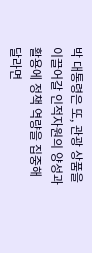박 대통령은 또, 관광 상품을 이끌어갈 인적자원의 양성과 활용에 정책 역량을 집중해 달라면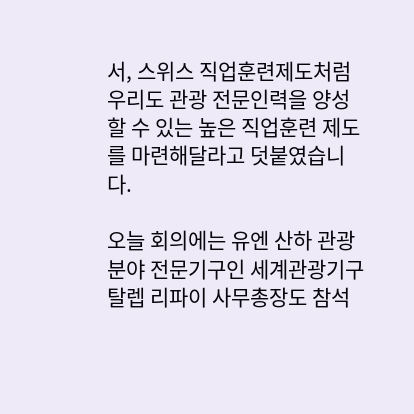서, 스위스 직업훈련제도처럼 우리도 관광 전문인력을 양성할 수 있는 높은 직업훈련 제도를 마련해달라고 덧붙였습니다.

오늘 회의에는 유엔 산하 관광분야 전문기구인 세계관광기구 탈렙 리파이 사무총장도 참석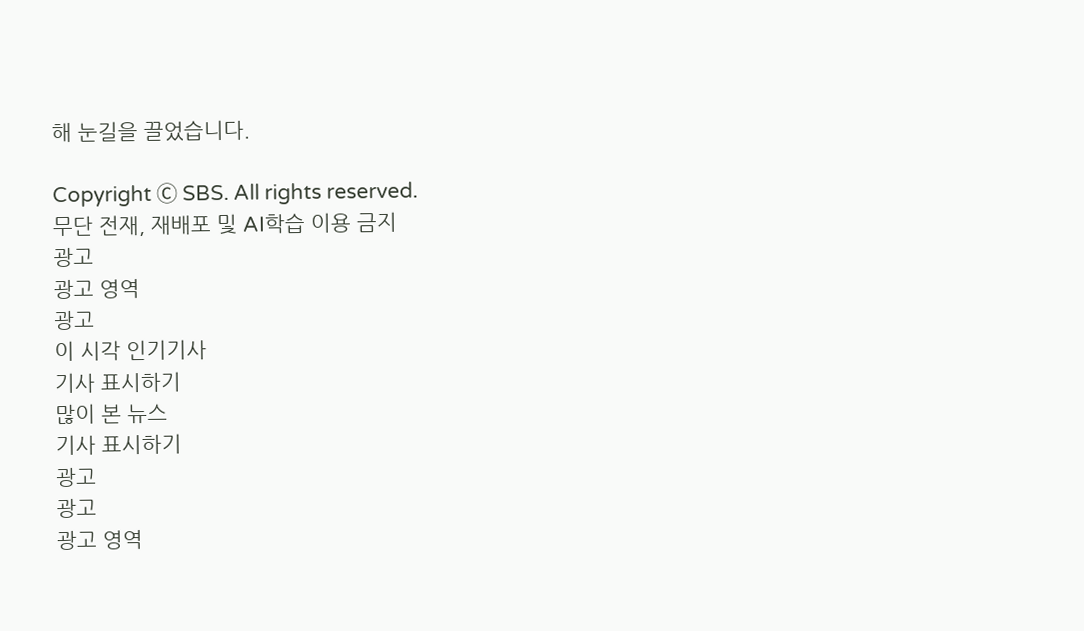해 눈길을 끌었습니다.

Copyright Ⓒ SBS. All rights reserved.
무단 전재, 재배포 및 AI학습 이용 금지
광고
광고 영역
광고
이 시각 인기기사
기사 표시하기
많이 본 뉴스
기사 표시하기
광고
광고
광고 영역